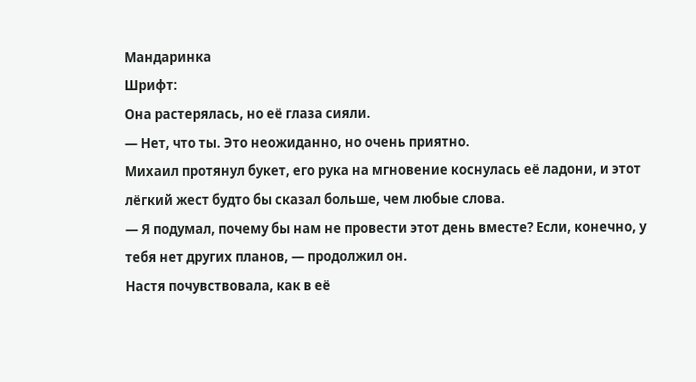Мандаринка
Шрифт:
Она растерялась, но её глаза сияли.
— Нет, что ты. Это неожиданно, но очень приятно.
Михаил протянул букет, его рука на мгновение коснулась её ладони, и этот лёгкий жест будто бы сказал больше, чем любые слова.
— Я подумал, почему бы нам не провести этот день вместе? Если, конечно, у тебя нет других планов, — продолжил он.
Настя почувствовала, как в её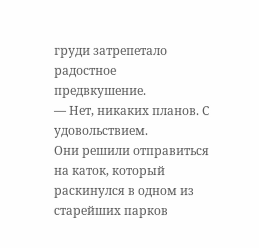груди затрепетало радостное предвкушение.
— Нет, никаких планов. С удовольствием.
Они решили отправиться на каток, который раскинулся в одном из старейших парков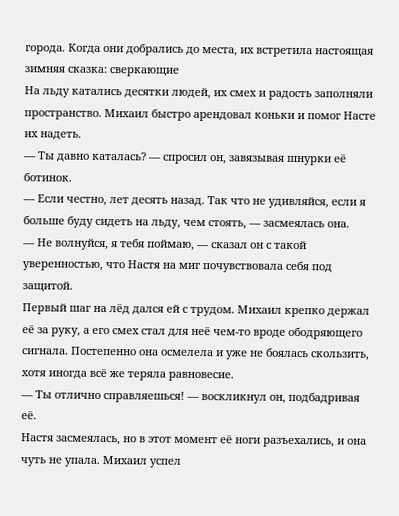города. Когда они добрались до места, их встретила настоящая зимняя сказка: сверкающие
На льду катались десятки людей, их смех и радость заполняли пространство. Михаил быстро арендовал коньки и помог Насте их надеть.
— Ты давно каталась? — спросил он, завязывая шнурки её ботинок.
— Если честно, лет десять назад. Так что не удивляйся, если я больше буду сидеть на льду, чем стоять, — засмеялась она.
— Не волнуйся, я тебя поймаю, — сказал он с такой уверенностью, что Настя на миг почувствовала себя под защитой.
Первый шаг на лёд дался ей с трудом. Михаил крепко держал её за руку, а его смех стал для неё чем-то вроде ободряющего сигнала. Постепенно она осмелела и уже не боялась скользить, хотя иногда всё же теряла равновесие.
— Ты отлично справляешься! — воскликнул он, подбадривая её.
Настя засмеялась, но в этот момент её ноги разъехались, и она чуть не упала. Михаил успел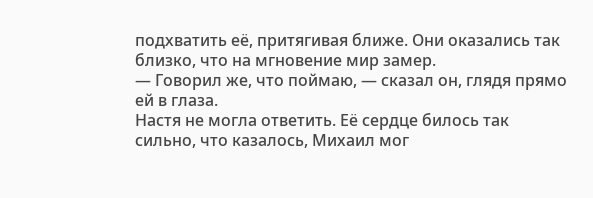подхватить её, притягивая ближе. Они оказались так близко, что на мгновение мир замер.
— Говорил же, что поймаю, — сказал он, глядя прямо ей в глаза.
Настя не могла ответить. Её сердце билось так сильно, что казалось, Михаил мог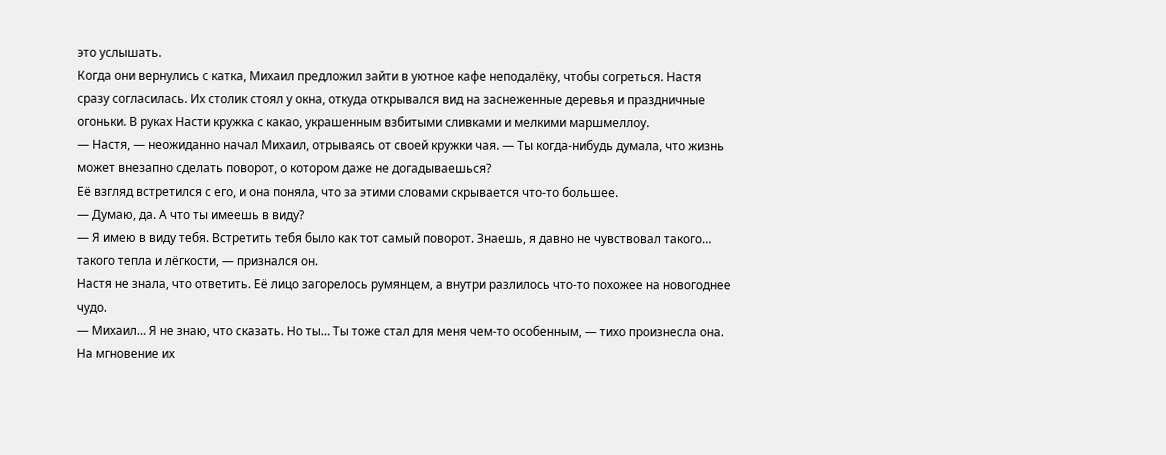это услышать.
Когда они вернулись с катка, Михаил предложил зайти в уютное кафе неподалёку, чтобы согреться. Настя сразу согласилась. Их столик стоял у окна, откуда открывался вид на заснеженные деревья и праздничные огоньки. В руках Насти кружка с какао, украшенным взбитыми сливками и мелкими маршмеллоу.
— Настя, — неожиданно начал Михаил, отрываясь от своей кружки чая. — Ты когда-нибудь думала, что жизнь может внезапно сделать поворот, о котором даже не догадываешься?
Её взгляд встретился с его, и она поняла, что за этими словами скрывается что-то большее.
— Думаю, да. А что ты имеешь в виду?
— Я имею в виду тебя. Встретить тебя было как тот самый поворот. Знаешь, я давно не чувствовал такого… такого тепла и лёгкости, — признался он.
Настя не знала, что ответить. Её лицо загорелось румянцем, а внутри разлилось что-то похожее на новогоднее чудо.
— Михаил… Я не знаю, что сказать. Но ты… Ты тоже стал для меня чем-то особенным, — тихо произнесла она.
На мгновение их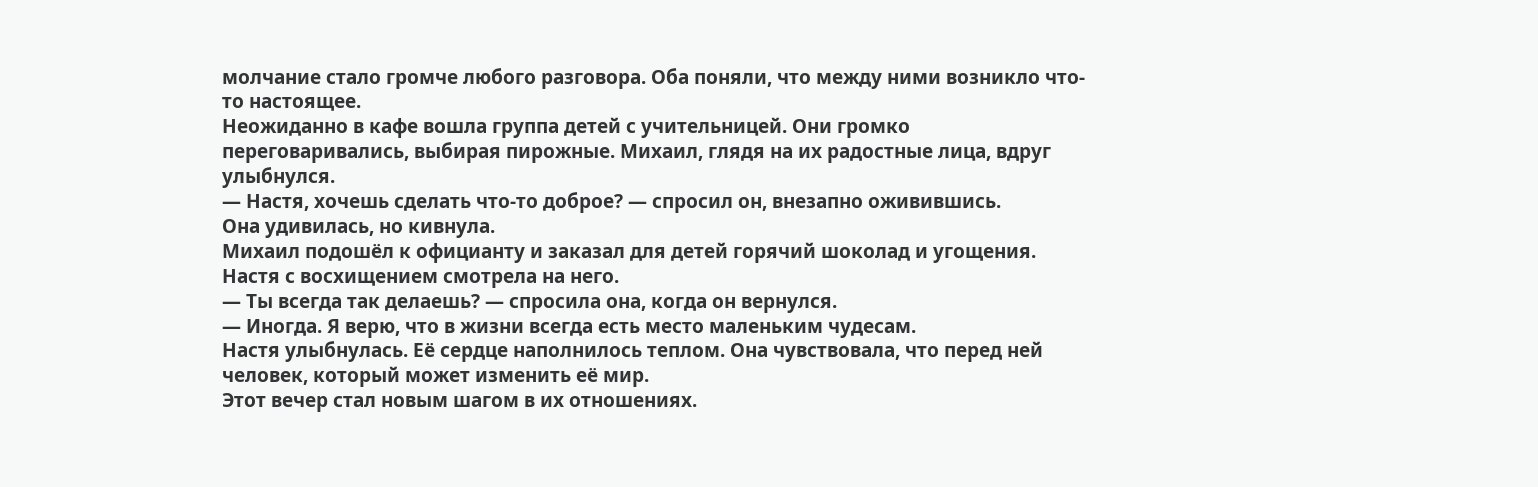молчание стало громче любого разговора. Оба поняли, что между ними возникло что-то настоящее.
Неожиданно в кафе вошла группа детей с учительницей. Они громко переговаривались, выбирая пирожные. Михаил, глядя на их радостные лица, вдруг улыбнулся.
— Настя, хочешь сделать что-то доброе? — спросил он, внезапно оживившись.
Она удивилась, но кивнула.
Михаил подошёл к официанту и заказал для детей горячий шоколад и угощения. Настя с восхищением смотрела на него.
— Ты всегда так делаешь? — спросила она, когда он вернулся.
— Иногда. Я верю, что в жизни всегда есть место маленьким чудесам.
Настя улыбнулась. Её сердце наполнилось теплом. Она чувствовала, что перед ней человек, который может изменить её мир.
Этот вечер стал новым шагом в их отношениях.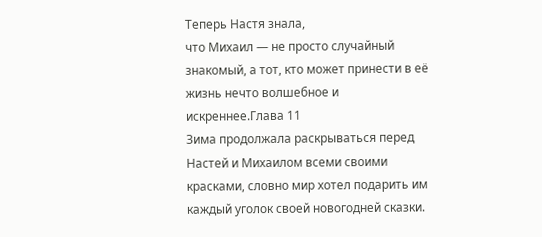Теперь Настя знала,
что Михаил — не просто случайный знакомый, а тот, кто может принести в её жизнь нечто волшебное и искреннее.Глава 11
Зима продолжала раскрываться перед Настей и Михаилом всеми своими красками, словно мир хотел подарить им каждый уголок своей новогодней сказки.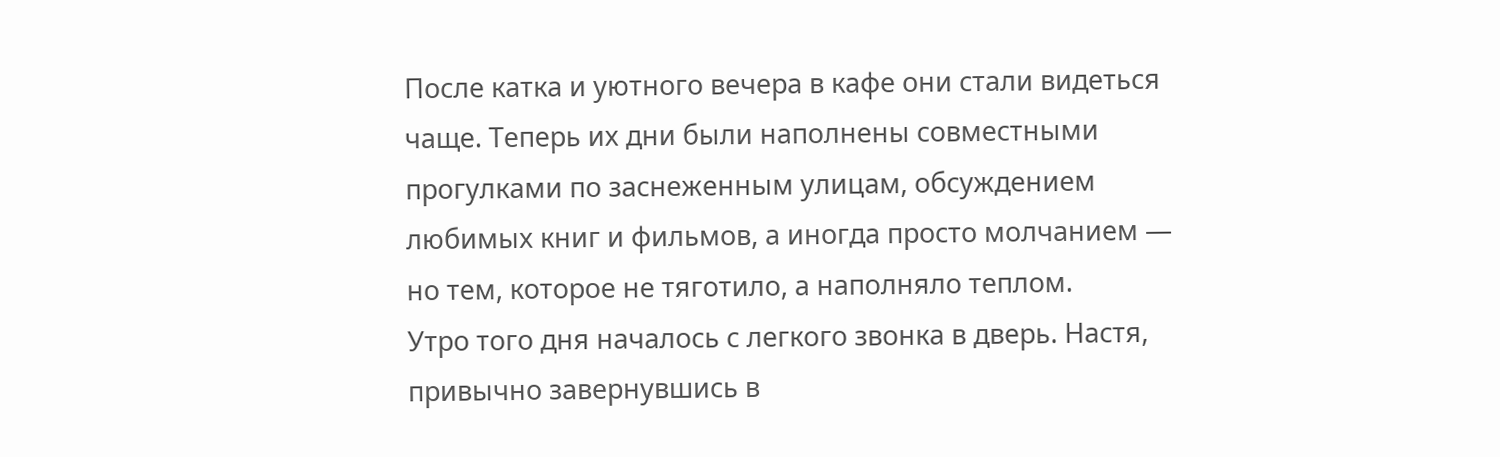После катка и уютного вечера в кафе они стали видеться чаще. Теперь их дни были наполнены совместными прогулками по заснеженным улицам, обсуждением любимых книг и фильмов, а иногда просто молчанием — но тем, которое не тяготило, а наполняло теплом.
Утро того дня началось с легкого звонка в дверь. Настя, привычно завернувшись в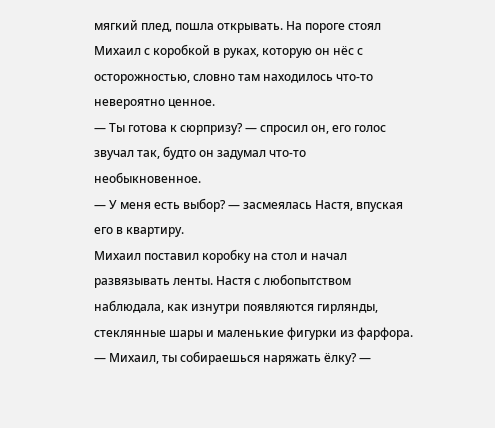мягкий плед, пошла открывать. На пороге стоял Михаил с коробкой в руках, которую он нёс с осторожностью, словно там находилось что-то невероятно ценное.
— Ты готова к сюрпризу? — спросил он, его голос звучал так, будто он задумал что-то необыкновенное.
— У меня есть выбор? — засмеялась Настя, впуская его в квартиру.
Михаил поставил коробку на стол и начал развязывать ленты. Настя с любопытством наблюдала, как изнутри появляются гирлянды, стеклянные шары и маленькие фигурки из фарфора.
— Михаил, ты собираешься наряжать ёлку? —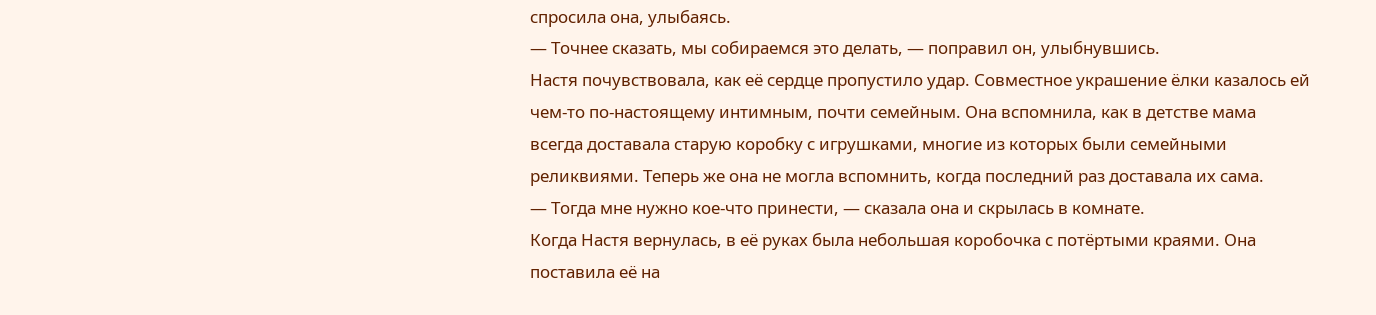спросила она, улыбаясь.
— Точнее сказать, мы собираемся это делать, — поправил он, улыбнувшись.
Настя почувствовала, как её сердце пропустило удар. Совместное украшение ёлки казалось ей чем-то по-настоящему интимным, почти семейным. Она вспомнила, как в детстве мама всегда доставала старую коробку с игрушками, многие из которых были семейными реликвиями. Теперь же она не могла вспомнить, когда последний раз доставала их сама.
— Тогда мне нужно кое-что принести, — сказала она и скрылась в комнате.
Когда Настя вернулась, в её руках была небольшая коробочка с потёртыми краями. Она поставила её на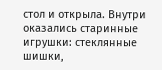стол и открыла. Внутри оказались старинные игрушки: стеклянные шишки,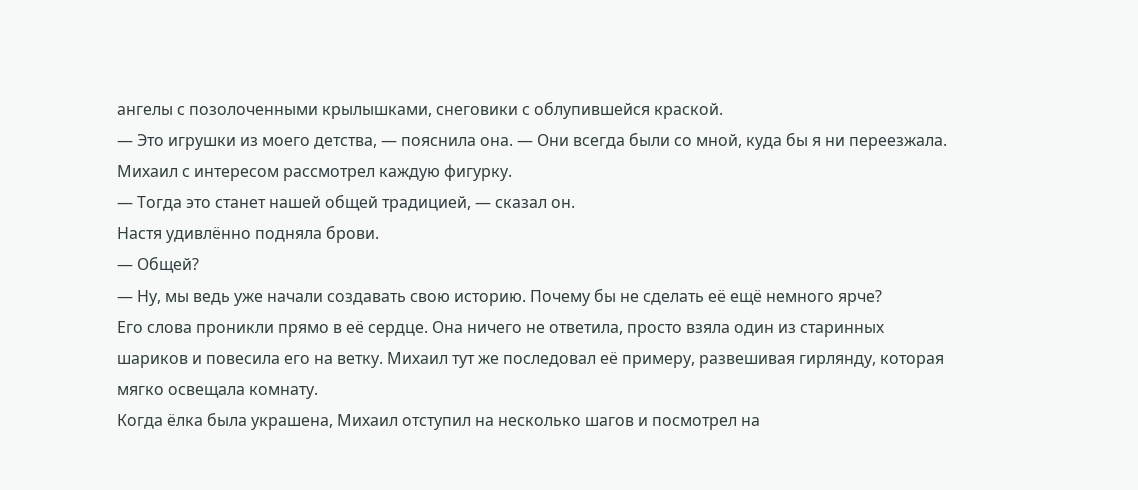ангелы с позолоченными крылышками, снеговики с облупившейся краской.
— Это игрушки из моего детства, — пояснила она. — Они всегда были со мной, куда бы я ни переезжала.
Михаил с интересом рассмотрел каждую фигурку.
— Тогда это станет нашей общей традицией, — сказал он.
Настя удивлённо подняла брови.
— Общей?
— Ну, мы ведь уже начали создавать свою историю. Почему бы не сделать её ещё немного ярче?
Его слова проникли прямо в её сердце. Она ничего не ответила, просто взяла один из старинных шариков и повесила его на ветку. Михаил тут же последовал её примеру, развешивая гирлянду, которая мягко освещала комнату.
Когда ёлка была украшена, Михаил отступил на несколько шагов и посмотрел на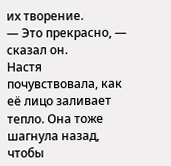их творение.
— Это прекрасно, — сказал он.
Настя почувствовала, как её лицо заливает тепло. Она тоже шагнула назад, чтобы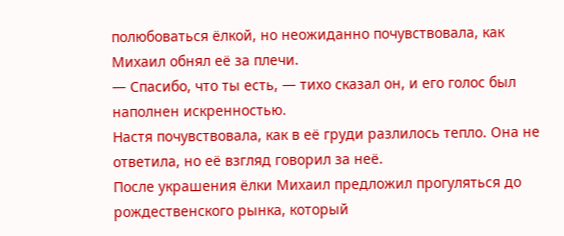полюбоваться ёлкой, но неожиданно почувствовала, как Михаил обнял её за плечи.
— Спасибо, что ты есть, — тихо сказал он, и его голос был наполнен искренностью.
Настя почувствовала, как в её груди разлилось тепло. Она не ответила, но её взгляд говорил за неё.
После украшения ёлки Михаил предложил прогуляться до рождественского рынка, который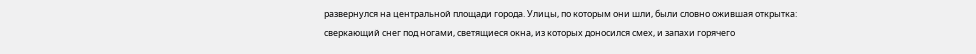развернулся на центральной площади города. Улицы, по которым они шли, были словно ожившая открытка: сверкающий снег под ногами, светящиеся окна, из которых доносился смех, и запахи горячего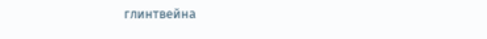глинтвейна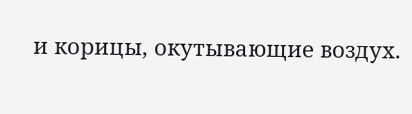и корицы, окутывающие воздух.